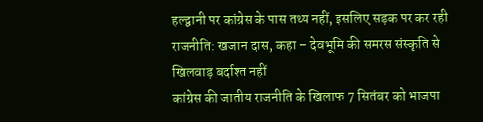हल्द्वानी पर कांग्रेस के पास तथ्य नहीं, इसलिए सड़क पर कर रही राजनीति: खजान दास, कहा – देवभूमि की समरस संस्कृति से खिलवाड़ बर्दाश्त नहीं
कांग्रेस की जातीय राजनीति के खिलाफ 7 सितंबर को भाजपा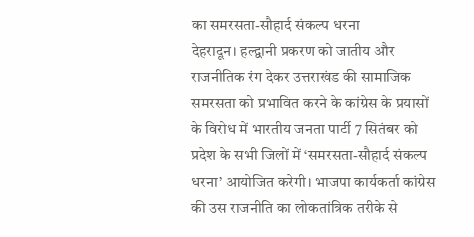का समरसता-सौहार्द संकल्प धरना
देहरादून। हल्द्वानी प्रकरण को जातीय और राजनीतिक रंग देकर उत्तराखंड की सामाजिक समरसता को प्रभावित करने के कांग्रेस के प्रयासों के विरोध में भारतीय जनता पार्टी 7 सितंबर को प्रदेश के सभी जिलों में ‘समरसता-सौहार्द संकल्प धरना’ आयोजित करेगी। भाजपा कार्यकर्ता कांग्रेस की उस राजनीति का लोकतांत्रिक तरीके से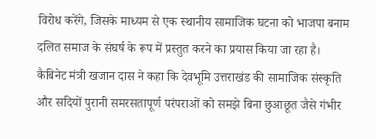विरोध करेंगे, जिसके माध्यम से एक स्थानीय सामाजिक घटना को भाजपा बनाम दलित समाज के संघर्ष के रूप में प्रस्तुत करने का प्रयास किया जा रहा है।
कैबिनेट मंत्री खजान दास ने कहा कि देवभूमि उत्तराखंड की सामाजिक संस्कृति और सदियों पुरानी समरसतापूर्ण परंपराओं को समझे बिना छुआछूत जैसे गंभीर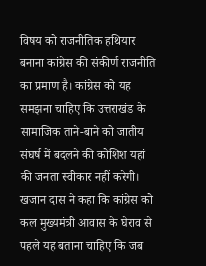विषय को राजनीतिक हथियार बनाना कांग्रेस की संकीर्ण राजनीति का प्रमाण है। कांग्रेस को यह समझना चाहिए कि उत्तराखंड के सामाजिक ताने-बाने को जातीय संघर्ष में बदलने की कोशिश यहां की जनता स्वीकार नहीं करेगी।
खजान दास ने कहा कि कांग्रेस को कल मुख्यमंत्री आवास के घेराव से पहले यह बताना चाहिए कि जब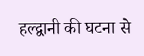हल्द्वानी की घटना से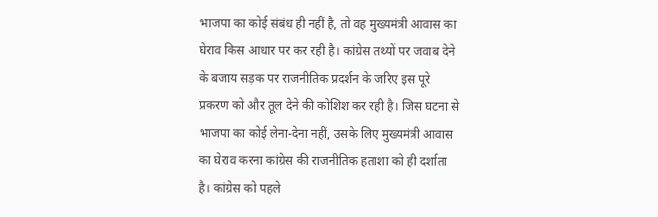भाजपा का कोई संबंध ही नहीं है, तो वह मुख्यमंत्री आवास का घेराव किस आधार पर कर रही है। कांग्रेस तथ्यों पर जवाब देने के बजाय सड़क पर राजनीतिक प्रदर्शन के जरिए इस पूरे प्रकरण को और तूल देने की कोशिश कर रही है। जिस घटना से भाजपा का कोई लेना-देना नहीं, उसके लिए मुख्यमंत्री आवास का घेराव करना कांग्रेस की राजनीतिक हताशा को ही दर्शाता है। कांग्रेस को पहले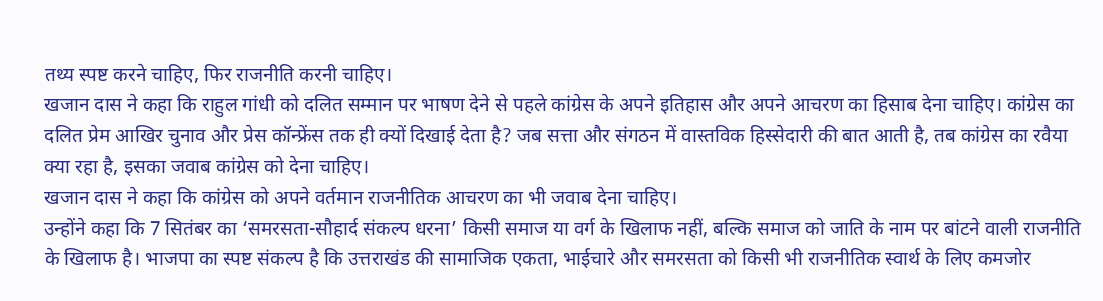तथ्य स्पष्ट करने चाहिए, फिर राजनीति करनी चाहिए।
खजान दास ने कहा कि राहुल गांधी को दलित सम्मान पर भाषण देने से पहले कांग्रेस के अपने इतिहास और अपने आचरण का हिसाब देना चाहिए। कांग्रेस का दलित प्रेम आखिर चुनाव और प्रेस कॉन्फ्रेंस तक ही क्यों दिखाई देता है? जब सत्ता और संगठन में वास्तविक हिस्सेदारी की बात आती है, तब कांग्रेस का रवैया क्या रहा है, इसका जवाब कांग्रेस को देना चाहिए।
खजान दास ने कहा कि कांग्रेस को अपने वर्तमान राजनीतिक आचरण का भी जवाब देना चाहिए।
उन्होंने कहा कि 7 सितंबर का ‘समरसता-सौहार्द संकल्प धरना’ किसी समाज या वर्ग के खिलाफ नहीं, बल्कि समाज को जाति के नाम पर बांटने वाली राजनीति के खिलाफ है। भाजपा का स्पष्ट संकल्प है कि उत्तराखंड की सामाजिक एकता, भाईचारे और समरसता को किसी भी राजनीतिक स्वार्थ के लिए कमजोर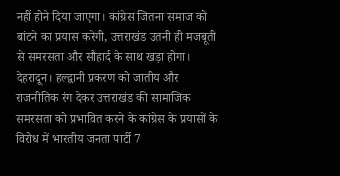नहीं होने दिया जाएगा। कांग्रेस जितना समाज को बांटने का प्रयास करेगी, उत्तराखंड उतनी ही मजबूती से समरसता और सौहार्द के साथ खड़ा होगा।
देहरादून। हल्द्वानी प्रकरण को जातीय और राजनीतिक रंग देकर उत्तराखंड की सामाजिक समरसता को प्रभावित करने के कांग्रेस के प्रयासों के विरोध में भारतीय जनता पार्टी 7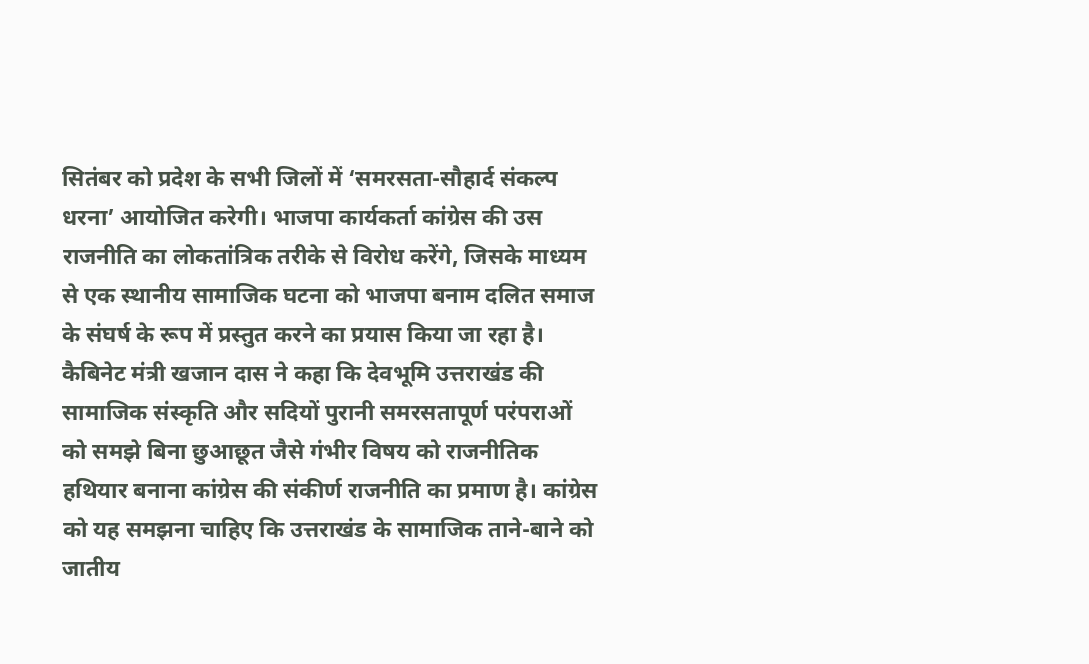सितंबर को प्रदेश के सभी जिलों में ‘समरसता-सौहार्द संकल्प धरना’ आयोजित करेगी। भाजपा कार्यकर्ता कांग्रेस की उस राजनीति का लोकतांत्रिक तरीके से विरोध करेंगे, जिसके माध्यम से एक स्थानीय सामाजिक घटना को भाजपा बनाम दलित समाज के संघर्ष के रूप में प्रस्तुत करने का प्रयास किया जा रहा है।
कैबिनेट मंत्री खजान दास ने कहा कि देवभूमि उत्तराखंड की सामाजिक संस्कृति और सदियों पुरानी समरसतापूर्ण परंपराओं को समझे बिना छुआछूत जैसे गंभीर विषय को राजनीतिक हथियार बनाना कांग्रेस की संकीर्ण राजनीति का प्रमाण है। कांग्रेस को यह समझना चाहिए कि उत्तराखंड के सामाजिक ताने-बाने को जातीय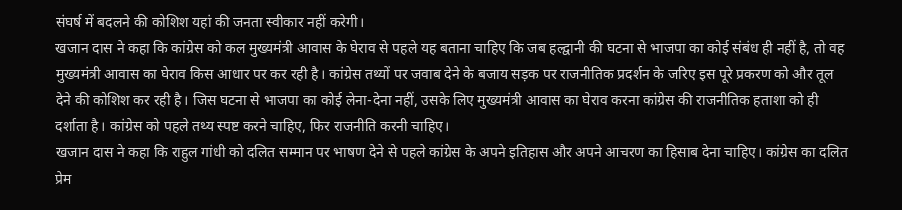संघर्ष में बदलने की कोशिश यहां की जनता स्वीकार नहीं करेगी।
खजान दास ने कहा कि कांग्रेस को कल मुख्यमंत्री आवास के घेराव से पहले यह बताना चाहिए कि जब हल्द्वानी की घटना से भाजपा का कोई संबंध ही नहीं है, तो वह मुख्यमंत्री आवास का घेराव किस आधार पर कर रही है। कांग्रेस तथ्यों पर जवाब देने के बजाय सड़क पर राजनीतिक प्रदर्शन के जरिए इस पूरे प्रकरण को और तूल देने की कोशिश कर रही है। जिस घटना से भाजपा का कोई लेना-देना नहीं, उसके लिए मुख्यमंत्री आवास का घेराव करना कांग्रेस की राजनीतिक हताशा को ही दर्शाता है। कांग्रेस को पहले तथ्य स्पष्ट करने चाहिए, फिर राजनीति करनी चाहिए।
खजान दास ने कहा कि राहुल गांधी को दलित सम्मान पर भाषण देने से पहले कांग्रेस के अपने इतिहास और अपने आचरण का हिसाब देना चाहिए। कांग्रेस का दलित प्रेम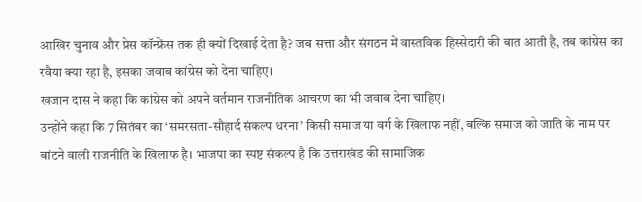आखिर चुनाव और प्रेस कॉन्फ्रेंस तक ही क्यों दिखाई देता है? जब सत्ता और संगठन में वास्तविक हिस्सेदारी की बात आती है, तब कांग्रेस का रवैया क्या रहा है, इसका जवाब कांग्रेस को देना चाहिए।
खजान दास ने कहा कि कांग्रेस को अपने वर्तमान राजनीतिक आचरण का भी जवाब देना चाहिए।
उन्होंने कहा कि 7 सितंबर का ‘समरसता-सौहार्द संकल्प धरना’ किसी समाज या वर्ग के खिलाफ नहीं, बल्कि समाज को जाति के नाम पर बांटने वाली राजनीति के खिलाफ है। भाजपा का स्पष्ट संकल्प है कि उत्तराखंड की सामाजिक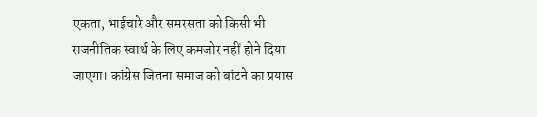एकता, भाईचारे और समरसता को किसी भी राजनीतिक स्वार्थ के लिए कमजोर नहीं होने दिया जाएगा। कांग्रेस जितना समाज को बांटने का प्रयास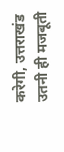करेगी, उत्तराखंड उतनी ही मजबूती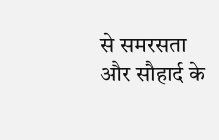से समरसता और सौहार्द के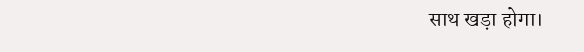साथ खड़ा होगा।